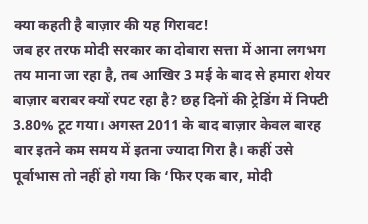क्या कहती है बाज़ार की यह गिरावट!
जब हर तरफ मोदी सरकार का दोबारा सत्ता में आना लगभग तय माना जा रहा है, तब आखिर 3 मई के बाद से हमारा शेयर बाज़ार बराबर क्यों रपट रहा है? छह दिनों की ट्रेडिंग में निफ्टी 3.80% टूट गया। अगस्त 2011 के बाद बाज़ार केवल बारह बार इतने कम समय में इतना ज्यादा गिरा है। कहीं उसे पूर्वाभास तो नहीं हो गया कि ‘फिर एक बार, मोदी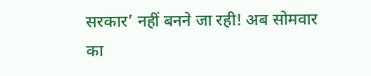सरकार’ नहीं बनने जा रही! अब सोमवार का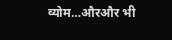व्योम…औरऔर भी